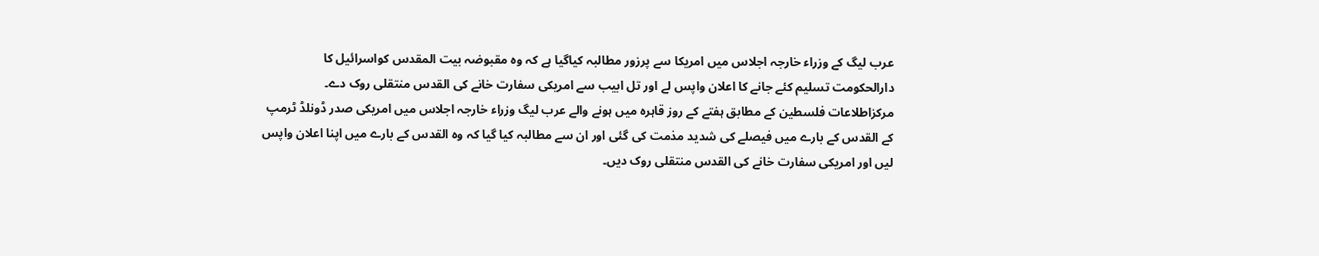عرب لیگ کے وزراء خارجہ اجلاس میں امریکا سے پرزور مطالبہ کیاگیا ہے کہ وہ مقبوضہ بیت المقدس کواسرائیل کا دارالحکومت تسلیم کئے جانے کا اعلان واپس لے اور تل ابیب سے امریکی سفارت خانے کی القدس منتقلی روک دے۔
مرکزاطلاعات فلسطین کے مطابق ہفتے کے روز قاہرہ میں ہونے والے عرب لیگ وزراء خارجہ اجلاس میں امریکی صدر ڈونلڈ ٹرمپ کے القدس کے بارے میں فیصلے کی شدید مذمت کی گئی اور ان سے مطالبہ کیا گیا کہ وہ القدس کے بارے میں اپنا اعلان واپس لیں اور امریکی سفارت خانے کی القدس منتقلی روک دیں۔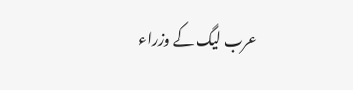عرب لیگ کے وزراء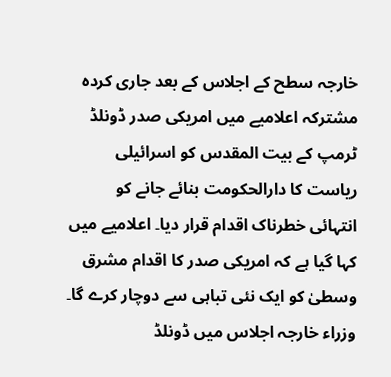خارجہ سطح کے اجلاس کے بعد جاری کردہ مشترکہ اعلامیے میں امریکی صدر ڈونلڈ ٹرمپ کے بیت المقدس کو اسرائیلی ریاست کا دارالحکومت بنائے جانے کو انتہائی خطرناک اقدام قرار دیا۔ اعلامیے میں کہا گیا ہے کہ امریکی صدر کا اقدام مشرق وسطیٰ کو ایک نئی تباہی سے دوچار کرے گا۔
وزراء خارجہ اجلاس میں ڈونلڈ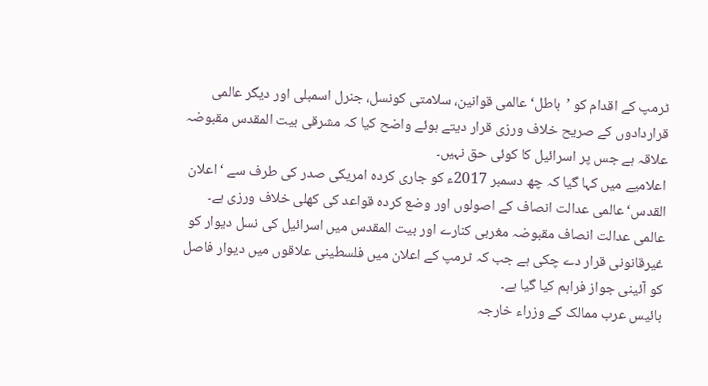ٹرمپ کے اقدام کو ’باطل‘ عالمی قوانین، سلامتی کونسل، جنرل اسمبلی اور دیگر عالمی قراردادوں کے صریح خلاف ورزی قرار دیتے ہوئے واضح کیا کہ مشرقی بیت المقدس مقبوضہ علاقہ ہے جس پر اسرائیل کا کوئی حق نہیں۔
اعلامیے میں کہا گیا کہ چھ دسمبر 2017ء کو جاری کردہ امریکی صدر کی طرف سے ‘اعلان القدس‘ عالمی عدالت انصاف کے اصولوں اور وضع کردہ قواعد کی کھلی خلاف ورزی ہے۔ عالمی عدالت انصاف مقبوضہ مغربی کنارے اور بیت المقدس میں اسرائیل کی نسل دیوار کو غیرقانونی قرار دے چکی ہے جب کہ ٹرمپ کے اعلان میں فلسطینی علاقوں میں دیوار فاصل کو آئینی جواز فراہم کیا گیا ہے۔
بائیس عرب ممالک کے وزراء خارجہ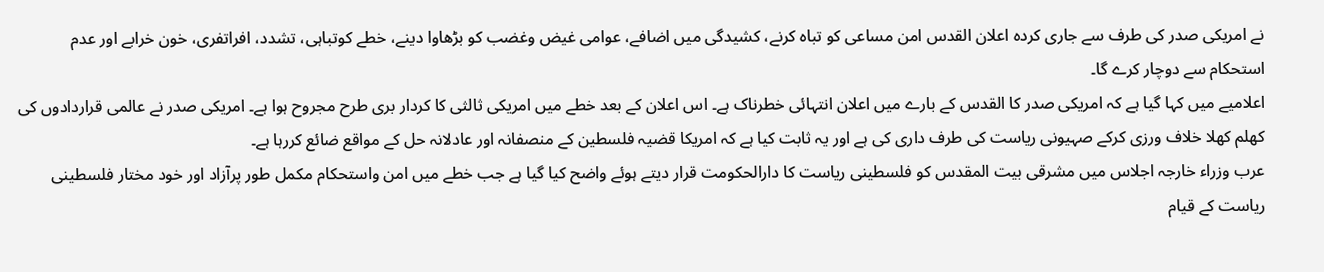نے امریکی صدر کی طرف سے جاری کردہ اعلان القدس امن مساعی کو تباہ کرنے، کشیدگی میں اضافے، عوامی غیض وغضب کو بڑھاوا دینے، خطے کوتباہی، تشدد، افراتفری، خون خرابے اور عدم استحکام سے دوچار کرے گا۔
اعلامیے میں کہا گیا ہے کہ امریکی صدر کا القدس کے بارے میں اعلان انتہائی خطرناک ہے۔ اس اعلان کے بعد خطے میں امریکی ثالثی کا کردار بری طرح مجروح ہوا ہے۔ امریکی صدر نے عالمی قراردادوں کی کھلم کھلا خلاف ورزی کرکے صہیونی ریاست کی طرف داری کی ہے اور یہ ثابت کیا ہے کہ امریکا قضیہ فلسطین کے منصفانہ اور عادلانہ حل کے مواقع ضائع کررہا ہے۔
عرب وزراء خارجہ اجلاس میں مشرقی بیت المقدس کو فلسطینی ریاست کا دارالحکومت قرار دیتے ہوئے واضح کیا گیا ہے جب خطے میں امن واستحکام مکمل طور پرآزاد اور خود مختار فلسطینی ریاست کے قیام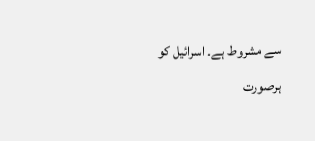سے مشروط ہے۔ اسرائیل کو ہرصورت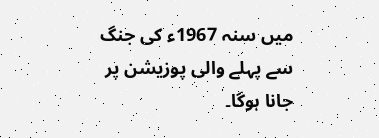میں سنہ 1967ء کی جنگ سے پہلے والی پوزیشن پر جانا ہوگا۔